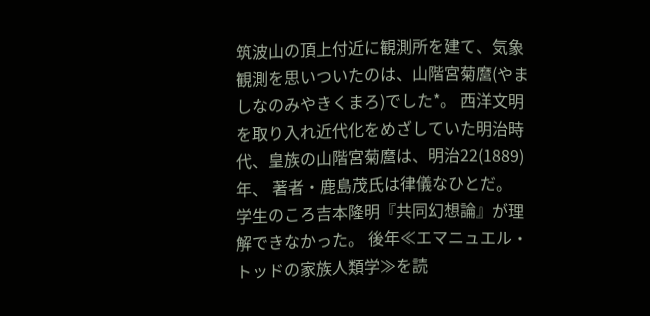筑波山の頂上付近に観測所を建て、気象観測を思いついたのは、山階宮菊麿(やましなのみやきくまろ)でした*。 西洋文明を取り入れ近代化をめざしていた明治時代、皇族の山階宮菊麿は、明治22(1889)年、 著者・鹿島茂氏は律儀なひとだ。
学生のころ吉本隆明『共同幻想論』が理解できなかった。 後年≪エマニュエル・トッドの家族人類学≫を読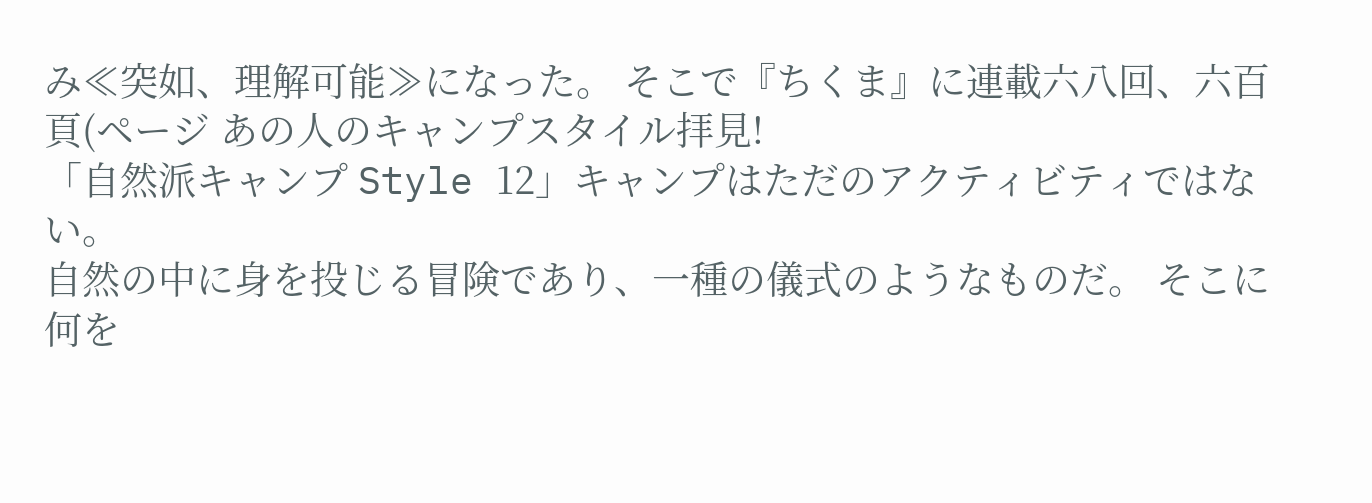み≪突如、理解可能≫になった。 そこで『ちくま』に連載六八回、六百頁(ページ あの人のキャンプスタイル拝見!
「自然派キャンプ Style 12」キャンプはただのアクティビティではない。
自然の中に身を投じる冒険であり、一種の儀式のようなものだ。 そこに何を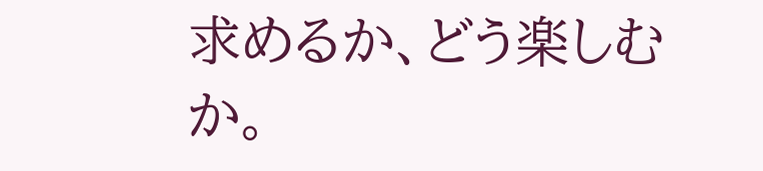求めるか、どう楽しむか。